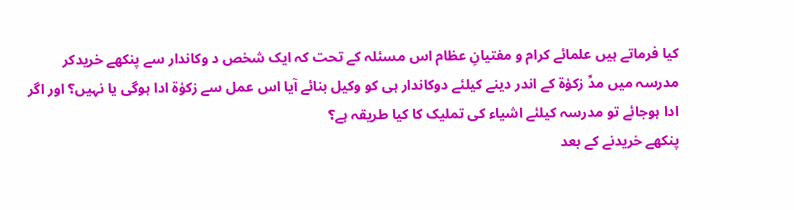کیا فرماتے ہیں علمائے کرام و مفتیانِ عظام اس مسئلہ کے تحت کہ ایک شخص د وکاندار سے پنکھے خریدکر مدرسہ میں مدِّ زکوٰۃ کے اندر دینے کیلئے دوکاندار ہی کو وکیل بنائے آیا اس عمل سے زکوٰۃ ادا ہوگی یا نہیں؟ اور اگر ادا ہوجائے تو مدرسہ کیلئے اشیاء کی تملیک کا کیا طریقہ ہے؟
پنکھے خریدنے کے بعد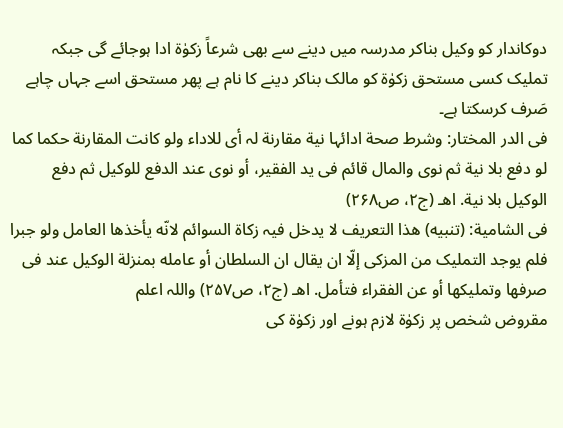دوکاندار کو وکیل بناکر مدرسہ میں دینے سے بھی شرعاً زکوٰۃ ادا ہوجائے گی جبکہ تملیک کسی مستحق زکوٰۃ کو مالک بناکر دینے کا نام ہے پھر مستحق اسے جہاں چاہے صَرف کرسکتا ہے۔
فی الدر المختار: وشرط صحة ادائہا نیة مقارنة لہ أی للاداء ولو کانت المقارنة حکما کما لو دفع بلا نیة ثم نوی والمال قائم فی ید الفقیر، أو نوی عند الدفع للوکیل ثم دفع الوکیل بلا نیة. اھـ (ج۲، ص۲۶۸)
فی الشامیة: (تنبیه) ھذا التعریف لا یدخل فیہ زکاة السوائم لانّه یأخذھا العامل ولو جبرا فلم یوجد التملیک من المزکی إلّا ان یقال ان السلطان أو عامله بمنزلة الوکیل عند فی صرفھا وتملیکھا أو عن الفقراء فتأمل. اھـ (ج۲، ص۲۵۷) واللہ اعلم
مقروض شخص پر زکوٰۃ لازم ہونے اور زکوٰۃ کی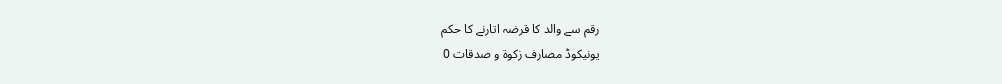رقم سے والد کا قرضہ اتارنے کا حکم
یونیکوڈ مصارف زکوۃ و صدقات 0